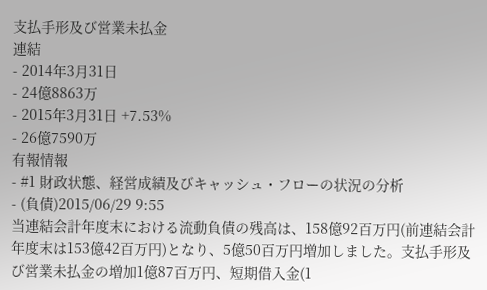支払手形及び営業未払金
連結
- 2014年3月31日
- 24億8863万
- 2015年3月31日 +7.53%
- 26億7590万
有報情報
- #1 財政状態、経営成績及びキャッシュ・フローの状況の分析
- (負債)2015/06/29 9:55
当連結会計年度末における流動負債の残高は、158億92百万円(前連結会計年度末は153億42百万円)となり、5億50百万円増加しました。支払手形及び営業未払金の増加1億87百万円、短期借入金(1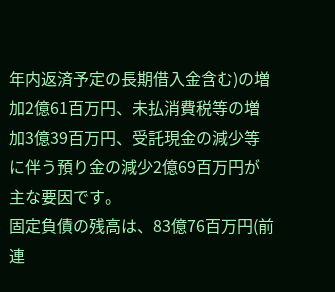年内返済予定の長期借入金含む)の増加2億61百万円、未払消費税等の増加3億39百万円、受託現金の減少等に伴う預り金の減少2億69百万円が主な要因です。
固定負債の残高は、83億76百万円(前連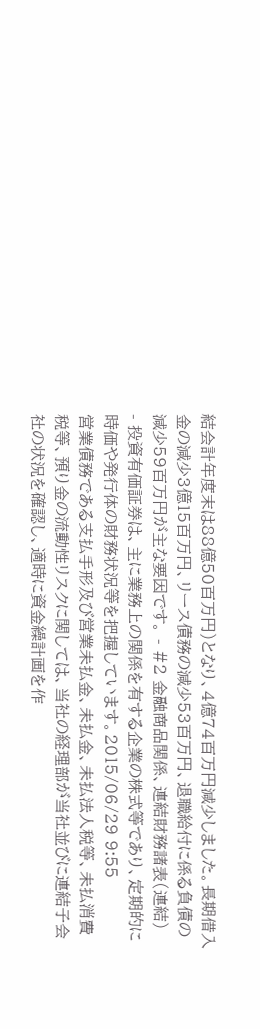結会計年度末は88億50百万円)となり、4億74百万円減少しました。長期借入金の減少3億15百万円、リース債務の減少53百万円、退職給付に係る負債の減少59百万円が主な要因です。 - #2 金融商品関係、連結財務諸表(連結)
- 投資有価証券は、主に業務上の関係を有する企業の株式等であり、定期的に時価や発行体の財務状況等を把握しています。2015/06/29 9:55
営業債務である支払手形及び営業未払金、未払金、未払法人税等、未払消費税等、預り金の流動性リスクに関しては、当社の経理部が当社並びに連結子会社の状況を確認し、適時に資金繰計画を作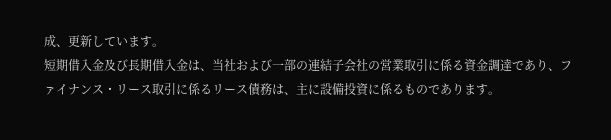成、更新しています。
短期借入金及び長期借入金は、当社および一部の連結子会社の営業取引に係る資金調達であり、ファイナンス・リース取引に係るリース債務は、主に設備投資に係るものであります。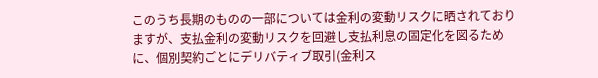このうち長期のものの一部については金利の変動リスクに晒されておりますが、支払金利の変動リスクを回避し支払利息の固定化を図るために、個別契約ごとにデリバティブ取引(金利ス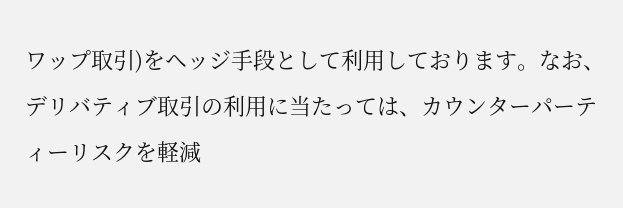ワップ取引)をヘッジ手段として利用しております。なお、デリバティブ取引の利用に当たっては、カウンターパーティーリスクを軽減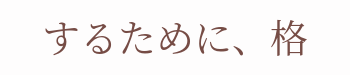するために、格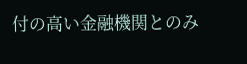付の高い金融機関とのみ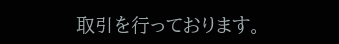取引を行っております。